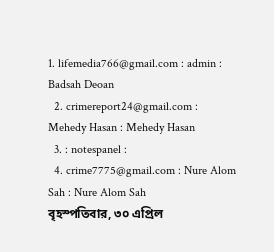1. lifemedia766@gmail.com : admin : Badsah Deoan
  2. crimereport24@gmail.com : Mehedy Hasan : Mehedy Hasan
  3. : notespanel :
  4. crime7775@gmail.com : Nure Alom Sah : Nure Alom Sah
বৃহস্পতিবার, ৩০ এপ্রিল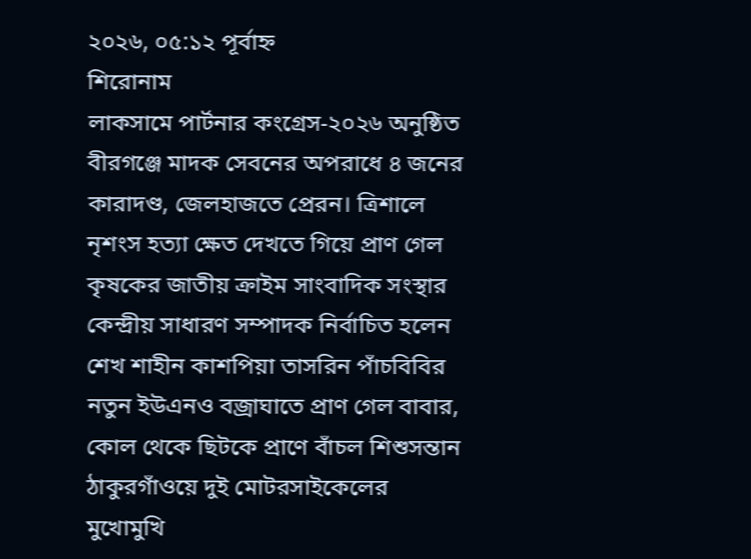২০২৬, ০৫:১২ পূর্বাহ্ন
শিরোনাম
লাকসামে পার্টনার কংগ্রেস-২০২৬ অনুষ্ঠিত বীরগঞ্জে মাদক সেবনের অপরাধে ৪ জনের কারাদণ্ড, জেলহাজতে প্রেরন। ত্রিশালে নৃশংস হত্যা ক্ষেত দেখতে গিয়ে প্রাণ গেল কৃষকের জাতীয় ক্রাইম সাংবাদিক সংস্থার কেন্দ্রীয় সাধারণ সম্পাদক নির্বাচিত হলেন শেখ শাহীন কাশপিয়া তাসরিন পাঁচবিবির নতুন ইউএনও বজ্রাঘাতে প্রাণ গেল বাবার, কোল থেকে ছিটকে প্রাণে বাঁচল শিশুসন্তান ঠাকুরগাঁওয়ে দুই মোটরসাইকেলের মুখোমুখি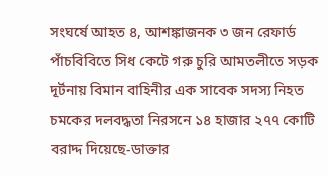সংঘর্ষে আহত ৪, আশঙ্কাজনক ৩ জন রেফার্ড পাঁচবিবিতে সিধ কেটে গরু চুরি আমতলীতে সড়ক দূর্টনায় বিমান বাহিনীর এক সাবেক সদস্য নিহত চমকের দলবদ্ধতা নিরসনে ১৪ হাজার ২৭৭ কোটি বরাদ্দ দিয়েছে-ডাক্তার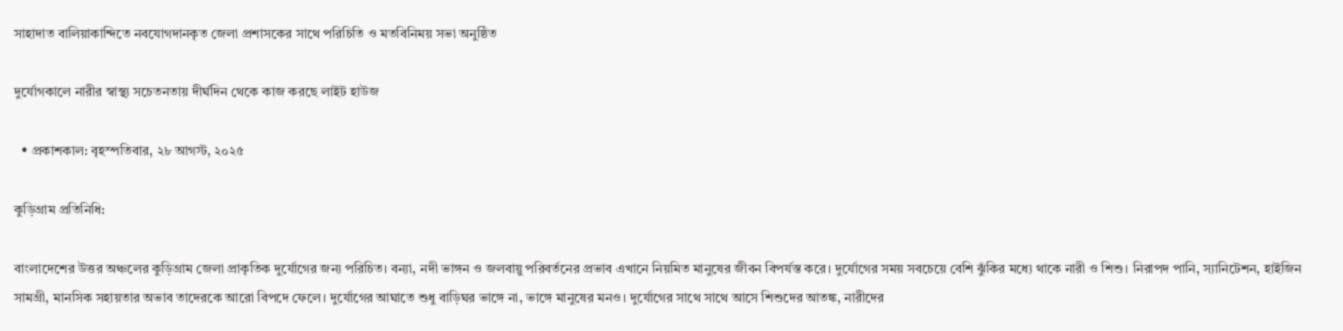সাহাদাত বালিয়াকান্দিতে নবযোগদানকৃত জেলা প্রশাসকের সাথে পরিচিতি ও মতবিনিময় সভা অনুষ্ঠিত

দুর্যোগকালে নারীর স্বাস্থ্য সচেতনতায় দীর্ঘদিন থেকে কাজ করছে লাইট হাউজ

  • প্রকাশকাল: বৃহস্পতিবার, ২৮ আগস্ট, ২০২৫

কুড়িগ্রাম প্রতিনিধি:

বাংলাদেশের উত্তর অঞ্চলের কুড়িগ্রাম জেলা প্রাকৃতিক দুর্যোগের জন্য পরিচিত। বন্যা, নদী ভাঙ্গন ও জলবায়ু পরিবর্তনের প্রভাব এখানে নিয়মিত মানুষের জীবন বিপর্যস্ত করে। দুর্যোগের সময় সবচেয়ে বেশি ঝুঁকির মধ্যে থাকে নারী ও শিশু। নিরাপদ পানি, স্যানিটেশন, হাইজিন সামগ্রী, মানসিক সহায়তার অভাব তাদেরকে আরো বিপদে ফেলে। দুর্যোগের আঘাতে শুধু বাড়িঘর ভাঙ্গে না, ভাঙ্গে মানুষের মনও। দুর্যোগের সাথে সাথে আসে শিশুদের আতঙ্ক, নারীদের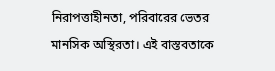নিরাপত্তাহীনতা, পরিবারের ভেতর মানসিক অস্থিরতা। এই বাস্তবতাকে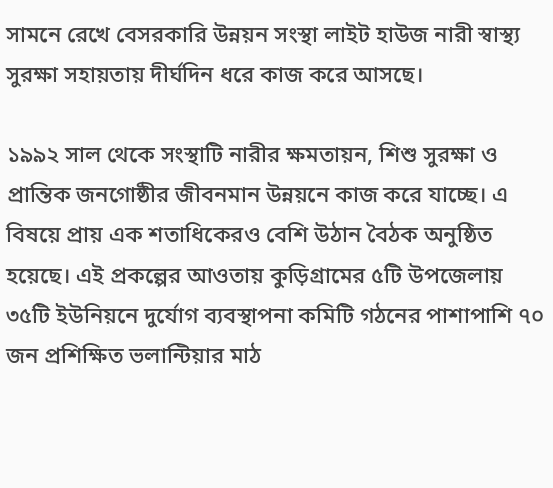সামনে রেখে বেসরকারি উন্নয়ন সংস্থা লাইট হাউজ নারী স্বাস্থ্য সুরক্ষা সহায়তায় দীর্ঘদিন ধরে কাজ করে আসছে।

১৯৯২ সাল থেকে সংস্থাটি নারীর ক্ষমতায়ন, শিশু সুরক্ষা ও প্রান্তিক জনগোষ্ঠীর জীবনমান উন্নয়নে কাজ করে যাচ্ছে। এ বিষয়ে প্রায় এক শতাধিকেরও বেশি উঠান বৈঠক অনুষ্ঠিত হয়েছে। এই প্রকল্পের আওতায় কুড়িগ্রামের ৫টি উপজেলায় ৩৫টি ইউনিয়নে দুর্যোগ ব্যবস্থাপনা কমিটি গঠনের পাশাপাশি ৭০ জন প্রশিক্ষিত ভলান্টিয়ার মাঠ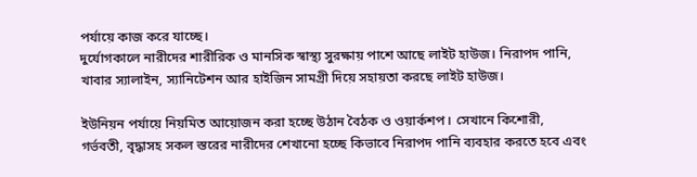পর্যায়ে কাজ করে যাচ্ছে।
দুর্যোগকালে নারীদের শারীরিক ও মানসিক স্বাস্থ্য সুরক্ষায় পাশে আছে লাইট হাউজ। নিরাপদ পানি, খাবার স্যালাইন, স্যানিটেশন আর হাইজিন সামগ্রী দিয়ে সহায়তা করছে লাইট হাউজ।

ইউনিয়ন পর্যায়ে নিয়মিত আয়োজন করা হচ্ছে উঠান বৈঠক ও ওয়ার্কশপ। সেখানে কিশোরী, গর্ভবতী, বৃদ্ধাসহ সকল স্তরের নারীদের শেখানো হচ্ছে কিভাবে নিরাপদ পানি ব্যবহার করতে হবে এবং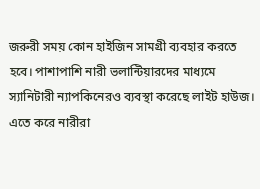জরুরী সময় কোন হাইজিন সামগ্রী ব্যবহার করতে হবে। পাশাপাশি নারী ভলান্টিয়ারদের মাধ্যমে স্যানিটারী ন্যাপকিনেরও ব্যবস্থা করেছে লাইট হাউজ। এতে করে নারীরা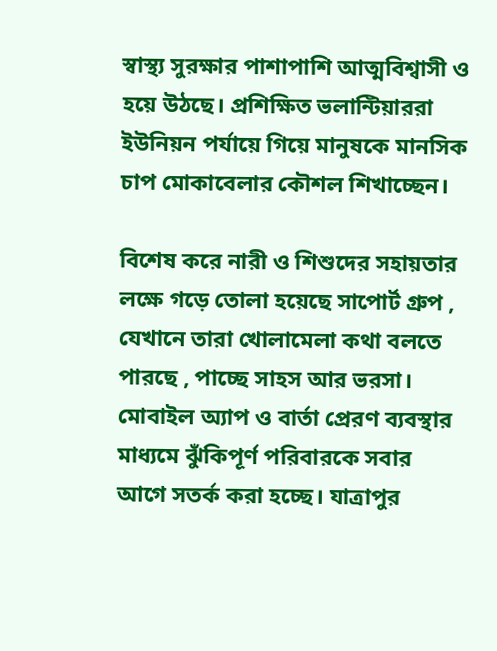স্বাস্থ্য সুরক্ষার পাশাপাশি আত্মবিশ্বাসী ও হয়ে উঠছে। প্রশিক্ষিত ভলান্টিয়াররা ইউনিয়ন পর্যায়ে গিয়ে মানুষকে মানসিক চাপ মোকাবেলার কৌশল শিখাচ্ছেন।

বিশেষ করে নারী ও শিশুদের সহায়তার লক্ষে গড়ে তোলা হয়েছে সাপোর্ট গ্রুপ , যেখানে তারা খোলামেলা কথা বলতে পারছে , পাচ্ছে সাহস আর ভরসা। মোবাইল অ্যাপ ও বার্তা প্রেরণ ব্যবস্থার মাধ্যমে ঝুঁকিপূর্ণ পরিবারকে সবার আগে সতর্ক করা হচ্ছে। যাত্রাপুর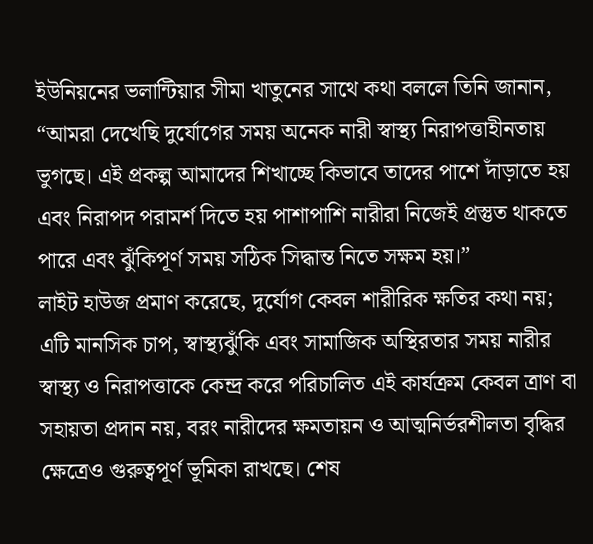ইউনিয়নের ভলান্টিয়ার সীমা খাতুনের সাথে কথা বললে তিনি জানান, “আমরা দেখেছি দুর্যোগের সময় অনেক নারী স্বাস্থ্য নিরাপত্তাহীনতায় ভুগছে। এই প্রকল্প আমাদের শিখাচ্ছে কিভাবে তাদের পাশে দাঁড়াতে হয় এবং নিরাপদ পরামর্শ দিতে হয় পাশাপাশি নারীরা নিজেই প্রস্তুত থাকতে পারে এবং ঝুঁকিপূর্ণ সময় সঠিক সিদ্ধান্ত নিতে সক্ষম হয়।”
লাইট হাউজ প্রমাণ করেছে, দুর্যোগ কেবল শারীরিক ক্ষতির কথা নয়; এটি মানসিক চাপ, স্বাস্থ্যঝুঁকি এবং সামাজিক অস্থিরতার সময় নারীর স্বাস্থ্য ও নিরাপত্তাকে কেন্দ্র করে পরিচালিত এই কার্যক্রম কেবল ত্রাণ বা সহায়তা প্রদান নয়, বরং নারীদের ক্ষমতায়ন ও আত্মনির্ভরশীলতা বৃদ্ধির ক্ষেত্রেও গুরুত্বপূর্ণ ভূমিকা রাখছে। শেষ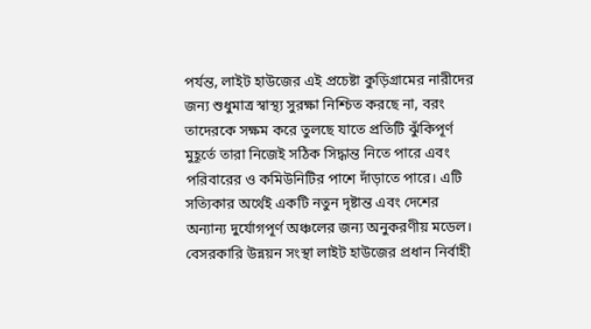পর্যন্ত, লাইট হাউজের এই প্রচেষ্টা কুড়িগ্রামের নারীদের জন্য শুধুমাত্র স্বাস্থ্য সুরক্ষা নিশ্চিত করছে না, বরং তাদেরকে সক্ষম করে তুলছে যাতে প্রতিটি ঝুঁকিপূর্ণ মুহূর্তে তারা নিজেই সঠিক সিদ্ধান্ত নিতে পারে এবং পরিবারের ও কমিউনিটির পাশে দাঁড়াতে পারে। এটি সত্যিকার অর্থেই একটি নতুন দৃষ্টান্ত এবং দেশের অন্যান্য দুর্যোগপূর্ণ অঞ্চলের জন্য অনুকরণীয় মডেল।
বেসরকারি উন্নয়ন সংস্থা লাইট হাউজের প্রধান নির্বাহী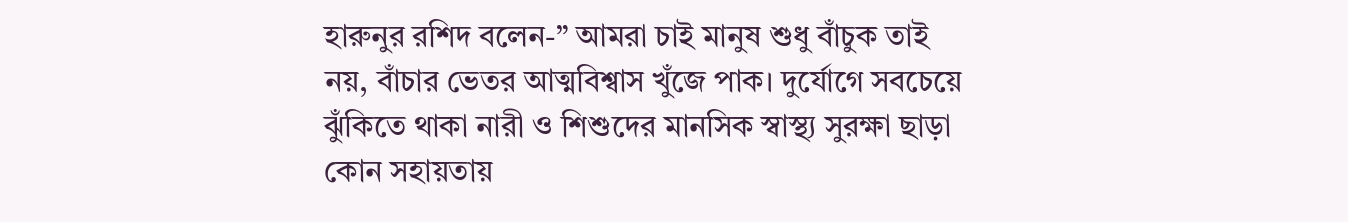হারুনুর রশিদ বলেন-” আমরা চাই মানুষ শুধু বাঁচুক তাই নয়, বাঁচার ভেতর আত্মবিশ্বাস খুঁজে পাক। দুর্যোগে সবচেয়ে ঝুঁকিতে থাকা নারী ও শিশুদের মানসিক স্বাস্থ্য সুরক্ষা ছাড়া কোন সহায়তায়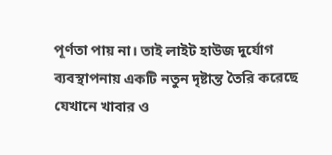পূর্ণতা পায় না। তাই লাইট হাউজ দুর্যোগ ব্যবস্থাপনায় একটি নতুন দৃষ্টান্ত তৈরি করেছে যেখানে খাবার ও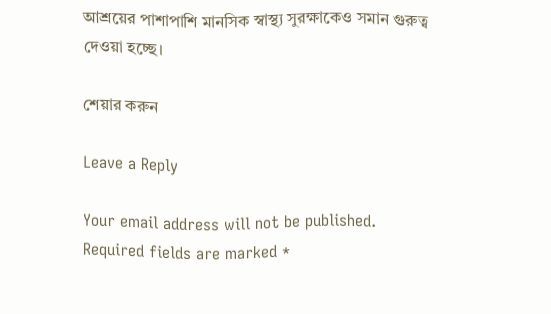আশ্রয়ের পাশাপাশি মানসিক স্বাস্থ্য সুরক্ষাকেও সমান গুরুত্ব দেওয়া হচ্ছে।

শেয়ার করুন

Leave a Reply

Your email address will not be published. Required fields are marked *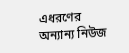এধরণের অন্যান্য নিউজ